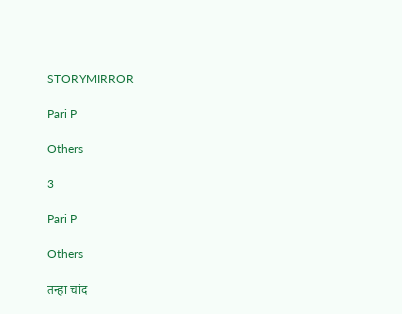STORYMIRROR

Pari P

Others

3

Pari P

Others

तन्हा चांद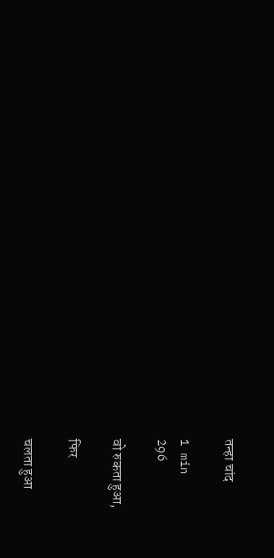तन्हा चांद

1 min
296

वो रुकता हुआ,

फिर

चलता हुआ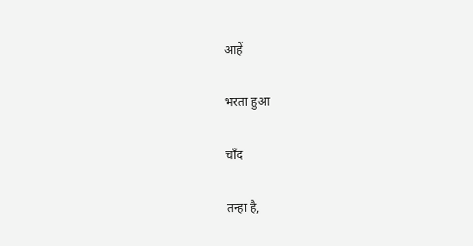आहें

भरता हुआ

चाँद

तन्हा है,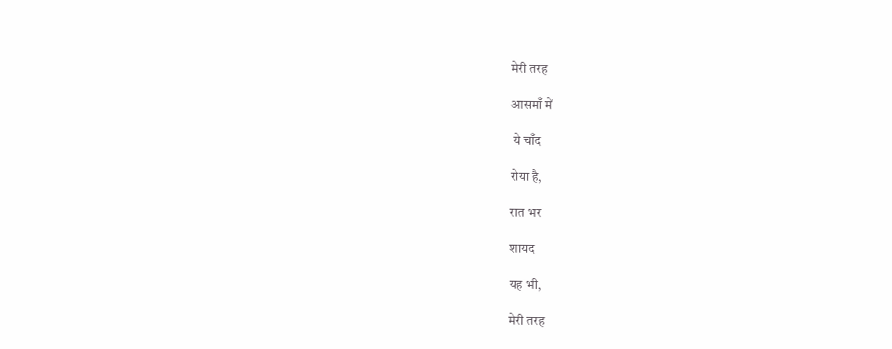मेरी तरह

आसमाँ में

 ये चाँद

रोया है,

रात भर

शायद

यह भी,

मेरी तरह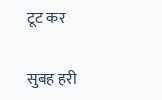टूट कर

सुबह हरी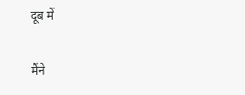दूब में

मैंने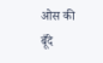ओस की बूँदे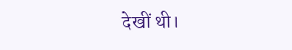देखीं थी।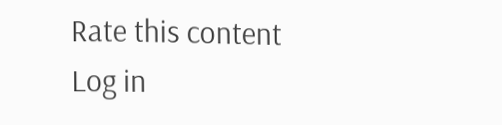Rate this content
Log in